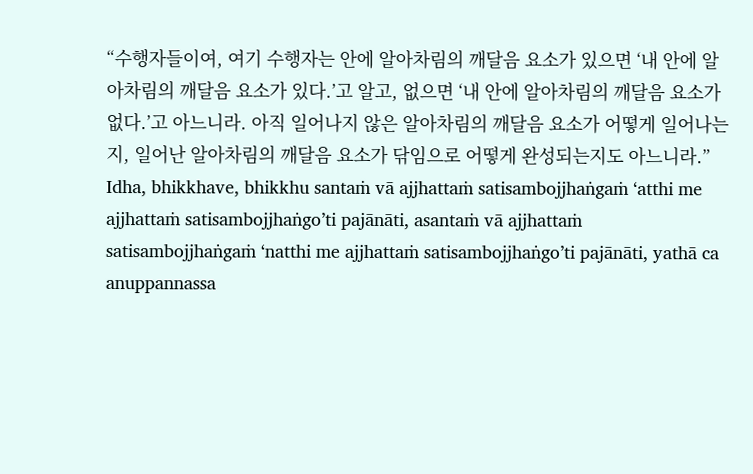“수행자들이여, 여기 수행자는 안에 알아차림의 깨달음 요소가 있으면 ‘내 안에 알아차림의 깨달음 요소가 있다.’고 알고, 없으면 ‘내 안에 알아차림의 깨달음 요소가 없다.’고 아느니라. 아직 일어나지 않은 알아차림의 깨달음 요소가 어떻게 일어나는지, 일어난 알아차림의 깨달음 요소가 닦임으로 어떻게 완성되는지도 아느니라.”
Idha, bhikkhave, bhikkhu santaṁ vā ajjhattaṁ satisambojjhaṅgaṁ ‘atthi me ajjhattaṁ satisambojjhaṅgo’ti pajānāti, asantaṁ vā ajjhattaṁ satisambojjhaṅgaṁ ‘natthi me ajjhattaṁ satisambojjhaṅgo’ti pajānāti, yathā ca anuppannassa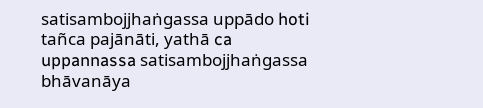satisambojjhaṅgassa uppādo hoti tañca pajānāti, yathā ca uppannassa satisambojjhaṅgassa bhāvanāya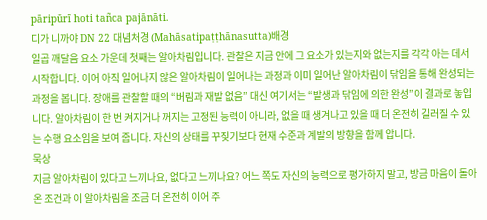pāripūrī hoti tañca pajānāti.
디가 니까야 DN 22 대념처경 (Mahāsatipaṭṭhānasutta)배경
일곱 깨달음 요소 가운데 첫째는 알아차림입니다. 관찰은 지금 안에 그 요소가 있는지와 없는지를 각각 아는 데서 시작합니다. 이어 아직 일어나지 않은 알아차림이 일어나는 과정과 이미 일어난 알아차림이 닦임을 통해 완성되는 과정을 봅니다. 장애를 관찰할 때의 “버림과 재발 없음” 대신 여기서는 “발생과 닦임에 의한 완성”이 결과로 놓입니다. 알아차림이 한 번 켜지거나 꺼지는 고정된 능력이 아니라, 없을 때 생겨나고 있을 때 더 온전히 길러질 수 있는 수행 요소임을 보여 줍니다. 자신의 상태를 꾸짖기보다 현재 수준과 계발의 방향을 함께 압니다.
묵상
지금 알아차림이 있다고 느끼나요, 없다고 느끼나요? 어느 쪽도 자신의 능력으로 평가하지 말고, 방금 마음이 돌아온 조건과 이 알아차림을 조금 더 온전히 이어 주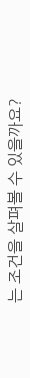는 조건을 살펴볼 수 있을까요?